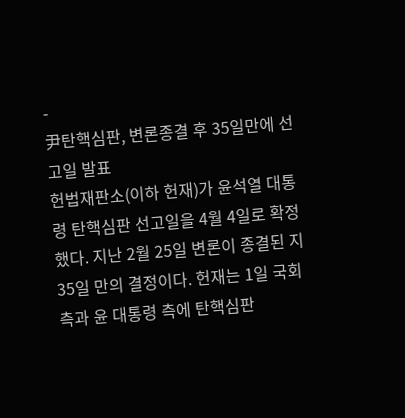-
尹탄핵심판, 변론종결 후 35일만에 선고일 발표
헌법재판소(이하 헌재)가 윤석열 대통령 탄핵심판 선고일을 4월 4일로 확정했다. 지난 2월 25일 변론이 종결된 지 35일 만의 결정이다. 헌재는 1일 국회 측과 윤 대통령 측에 탄핵심판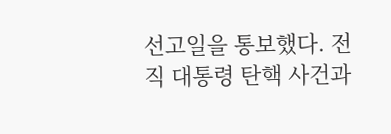선고일을 통보했다. 전직 대통령 탄핵 사건과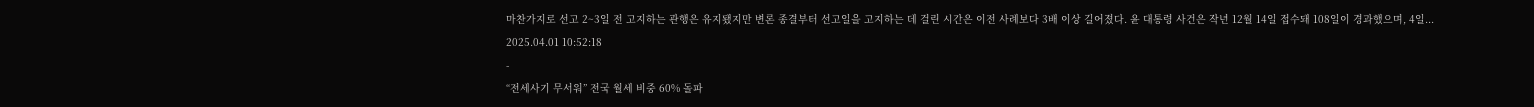마찬가지로 선고 2~3일 전 고지하는 관행은 유지됐지만 변론 종결부터 선고일을 고지하는 데 걸린 시간은 이전 사례보다 3배 이상 길어졌다. 윤 대통령 사건은 작년 12월 14일 접수돼 108일이 경과했으며, 4일...
2025.04.01 10:52:18
-
“전세사기 무서워” 전국 월세 비중 60% 돌파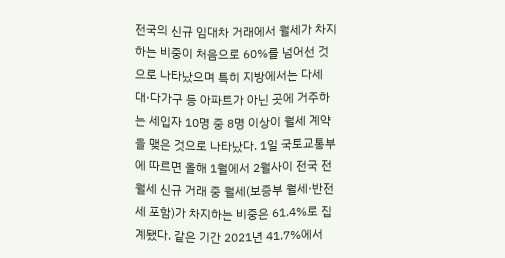전국의 신규 임대차 거래에서 월세가 차지하는 비중이 처음으로 60%를 넘어선 것으로 나타났으며 특히 지방에서는 다세대·다가구 등 아파트가 아닌 곳에 거주하는 세입자 10명 중 8명 이상이 월세 계약을 맺은 것으로 나타났다. 1일 국토교통부에 따르면 올해 1월에서 2월사이 전국 전월세 신규 거래 중 월세(보증부 월세·반전세 포함)가 차지하는 비중은 61.4%로 집계됐다. 같은 기간 2021년 41.7%에서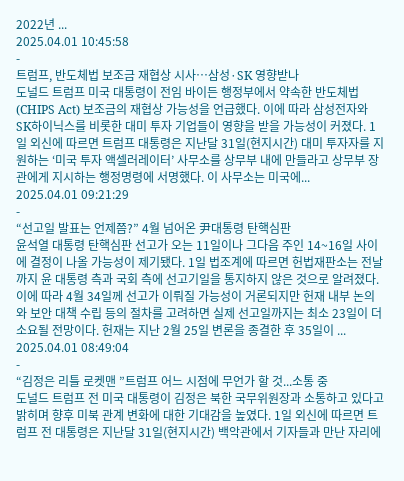2022년 ...
2025.04.01 10:45:58
-
트럼프, 반도체법 보조금 재협상 시사…삼성·SK 영향받나
도널드 트럼프 미국 대통령이 전임 바이든 행정부에서 약속한 반도체법(CHIPS Act) 보조금의 재협상 가능성을 언급했다. 이에 따라 삼성전자와 SK하이닉스를 비롯한 대미 투자 기업들이 영향을 받을 가능성이 커졌다. 1일 외신에 따르면 트럼프 대통령은 지난달 31일(현지시간) 대미 투자자를 지원하는 ‘미국 투자 액셀러레이터’ 사무소를 상무부 내에 만들라고 상무부 장관에게 지시하는 행정명령에 서명했다. 이 사무소는 미국에...
2025.04.01 09:21:29
-
“선고일 발표는 언제쯤?” 4월 넘어온 尹대통령 탄핵심판
윤석열 대통령 탄핵심판 선고가 오는 11일이나 그다음 주인 14~16일 사이에 결정이 나올 가능성이 제기됐다. 1일 법조계에 따르면 헌법재판소는 전날까지 윤 대통령 측과 국회 측에 선고기일을 통지하지 않은 것으로 알려졌다. 이에 따라 4월 34일께 선고가 이뤄질 가능성이 거론되지만 헌재 내부 논의와 보안 대책 수립 등의 절차를 고려하면 실제 선고일까지는 최소 23일이 더 소요될 전망이다. 헌재는 지난 2월 25일 변론을 종결한 후 35일이 ...
2025.04.01 08:49:04
-
“김정은 리틀 로켓맨 ”트럼프 어느 시점에 무언가 할 것...소통 중
도널드 트럼프 전 미국 대통령이 김정은 북한 국무위원장과 소통하고 있다고 밝히며 향후 미북 관계 변화에 대한 기대감을 높였다. 1일 외신에 따르면 트럼프 전 대통령은 지난달 31일(현지시간) 백악관에서 기자들과 만난 자리에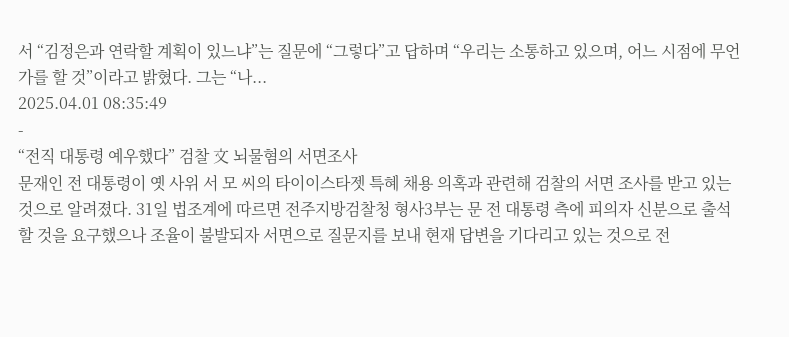서 “김정은과 연락할 계획이 있느냐”는 질문에 “그렇다”고 답하며 “우리는 소통하고 있으며, 어느 시점에 무언가를 할 것”이라고 밝혔다. 그는 “나...
2025.04.01 08:35:49
-
“전직 대통령 예우했다” 검찰 文 뇌물혐의 서면조사
문재인 전 대통령이 옛 사위 서 모 씨의 타이이스타젯 특혜 채용 의혹과 관련해 검찰의 서면 조사를 받고 있는 것으로 알려졌다. 31일 법조계에 따르면 전주지방검찰청 형사3부는 문 전 대통령 측에 피의자 신분으로 출석할 것을 요구했으나 조율이 불발되자 서면으로 질문지를 보내 현재 답변을 기다리고 있는 것으로 전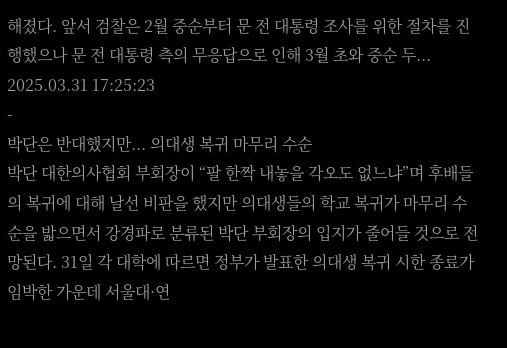해졌다. 앞서 검찰은 2월 중순부터 문 전 대통령 조사를 위한 절차를 진행했으나 문 전 대통령 측의 무응답으로 인해 3월 초와 중순 두...
2025.03.31 17:25:23
-
박단은 반대했지만... 의대생 복귀 마무리 수순
박단 대한의사협회 부회장이 “팔 한짝 내놓을 각오도 없느냐”며 후배들의 복귀에 대해 날선 비판을 했지만 의대생들의 학교 복귀가 마무리 수순을 밟으면서 강경파로 분류된 박단 부회장의 입지가 줄어들 것으로 전망된다. 31일 각 대학에 따르면 정부가 발표한 의대생 복귀 시한 종료가 임박한 가운데 서울대·연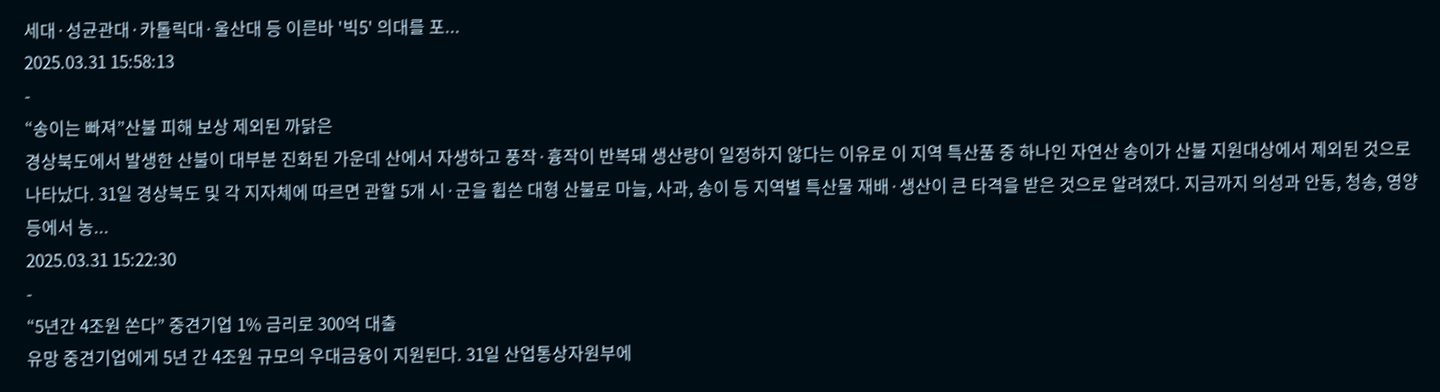세대·성균관대·카톨릭대·울산대 등 이른바 '빅5' 의대를 포...
2025.03.31 15:58:13
-
“송이는 빠져”산불 피해 보상 제외된 까닭은
경상북도에서 발생한 산불이 대부분 진화된 가운데 산에서 자생하고 풍작·흉작이 반복돼 생산량이 일정하지 않다는 이유로 이 지역 특산품 중 하나인 자연산 송이가 산불 지원대상에서 제외된 것으로 나타났다. 31일 경상북도 및 각 지자체에 따르면 관할 5개 시·군을 휩쓴 대형 산불로 마늘, 사과, 송이 등 지역별 특산물 재배·생산이 큰 타격을 받은 것으로 알려졌다. 지금까지 의성과 안동, 청송, 영양 등에서 농...
2025.03.31 15:22:30
-
“5년간 4조원 쏜다” 중견기업 1% 금리로 300억 대출
유망 중견기업에게 5년 간 4조원 규모의 우대금융이 지원된다. 31일 산업통상자원부에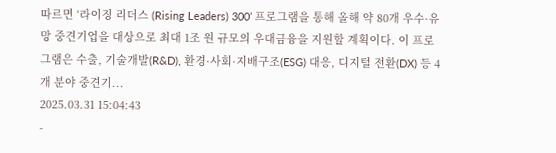따르면 ‘라이징 리더스 (Rising Leaders) 300’ 프로그램을 통해 올해 약 80개 우수·유망 중견기업을 대상으로 최대 1조 원 규모의 우대금융을 지원할 계획이다. 이 프로그램은 수출, 기술개발(R&D), 환경·사회·지배구조(ESG) 대응, 디지털 전환(DX) 등 4개 분야 중견기...
2025.03.31 15:04:43
-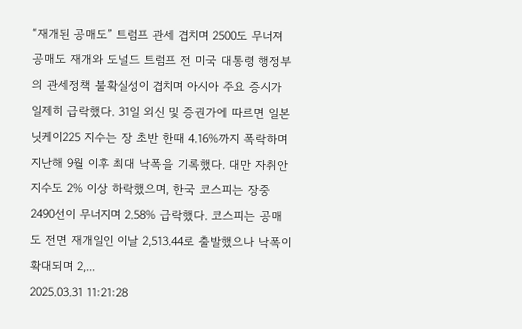“재개된 공매도” 트럼프 관세 겹치며 2500도 무너져
공매도 재개와 도널드 트럼프 전 미국 대통령 행정부의 관세정책 불확실성이 겹치며 아시아 주요 증시가 일제히 급락했다. 31일 외신 및 증권가에 따르면 일본 닛케이225 지수는 장 초반 한때 4.16%까지 폭락하며 지난해 9월 이후 최대 낙폭을 기록했다. 대만 자취안 지수도 2% 이상 하락했으며, 한국 코스피는 장중 2490선이 무너지며 2.58% 급락했다. 코스피는 공매도 전면 재개일인 이날 2,513.44로 출발했으나 낙폭이 확대되며 2,...
2025.03.31 11:21:28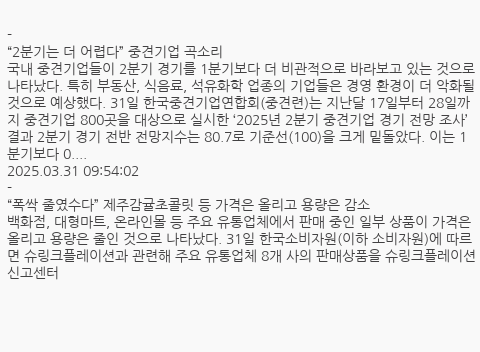-
“2분기는 더 어렵다” 중견기업 곡소리
국내 중견기업들이 2분기 경기를 1분기보다 더 비관적으로 바라보고 있는 것으로 나타났다. 특히 부동산, 식음료, 석유화학 업종의 기업들은 경영 환경이 더 악화될 것으로 예상했다. 31일 한국중견기업연합회(중견련)는 지난달 17일부터 28일까지 중견기업 800곳을 대상으로 실시한 ‘2025년 2분기 중견기업 경기 전망 조사’ 결과 2분기 경기 전반 전망지수는 80.7로 기준선(100)을 크게 밑돌았다. 이는 1분기보다 0....
2025.03.31 09:54:02
-
“폭싹 줄였수다” 제주감귤초콜릿 등 가격은 올리고 용량은 감소
백화점, 대형마트, 온라인몰 등 주요 유통업체에서 판매 중인 일부 상품이 가격은 올리고 용량은 줄인 것으로 나타났다. 31일 한국소비자원(이하 소비자원)에 따르면 슈링크플레이션과 관련해 주요 유통업체 8개 사의 판매상품을 슈링크플레이션 신고센터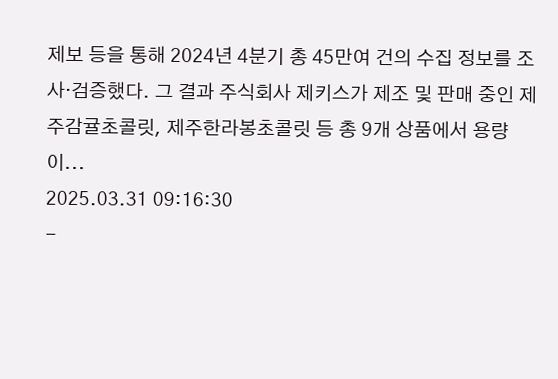제보 등을 통해 2024년 4분기 총 45만여 건의 수집 정보를 조사·검증했다. 그 결과 주식회사 제키스가 제조 및 판매 중인 제주감귤초콜릿, 제주한라봉초콜릿 등 총 9개 상품에서 용량이...
2025.03.31 09:16:30
-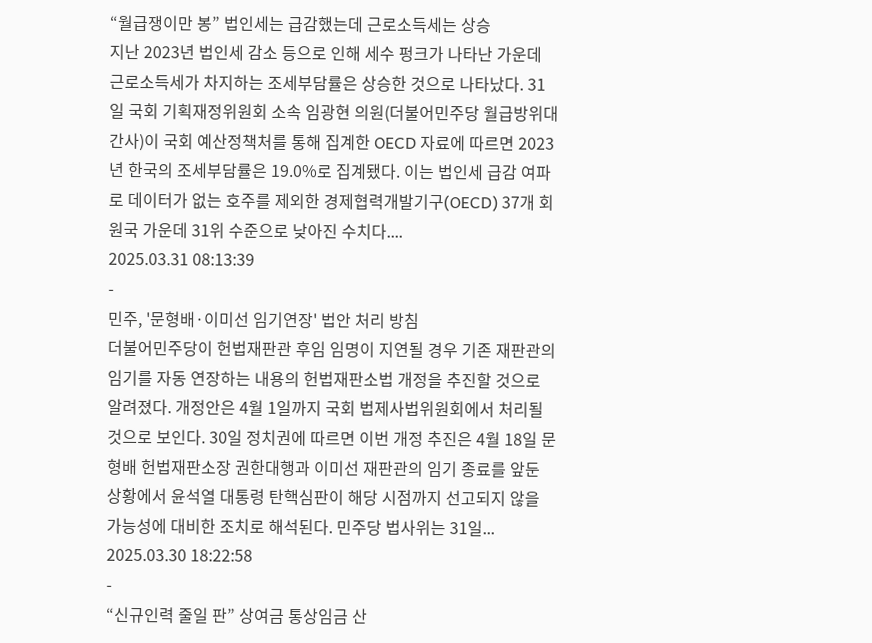“월급쟁이만 봉” 법인세는 급감했는데 근로소득세는 상승
지난 2023년 법인세 감소 등으로 인해 세수 펑크가 나타난 가운데 근로소득세가 차지하는 조세부담률은 상승한 것으로 나타났다. 31일 국회 기획재정위원회 소속 임광현 의원(더불어민주당 월급방위대 간사)이 국회 예산정책처를 통해 집계한 OECD 자료에 따르면 2023년 한국의 조세부담률은 19.0%로 집계됐다. 이는 법인세 급감 여파로 데이터가 없는 호주를 제외한 경제협력개발기구(OECD) 37개 회원국 가운데 31위 수준으로 낮아진 수치다....
2025.03.31 08:13:39
-
민주, '문형배·이미선 임기연장' 법안 처리 방침
더불어민주당이 헌법재판관 후임 임명이 지연될 경우 기존 재판관의 임기를 자동 연장하는 내용의 헌법재판소법 개정을 추진할 것으로 알려졌다. 개정안은 4월 1일까지 국회 법제사법위원회에서 처리될 것으로 보인다. 30일 정치권에 따르면 이번 개정 추진은 4월 18일 문형배 헌법재판소장 권한대행과 이미선 재판관의 임기 종료를 앞둔 상황에서 윤석열 대통령 탄핵심판이 해당 시점까지 선고되지 않을 가능성에 대비한 조치로 해석된다. 민주당 법사위는 31일...
2025.03.30 18:22:58
-
“신규인력 줄일 판” 상여금 통상임금 산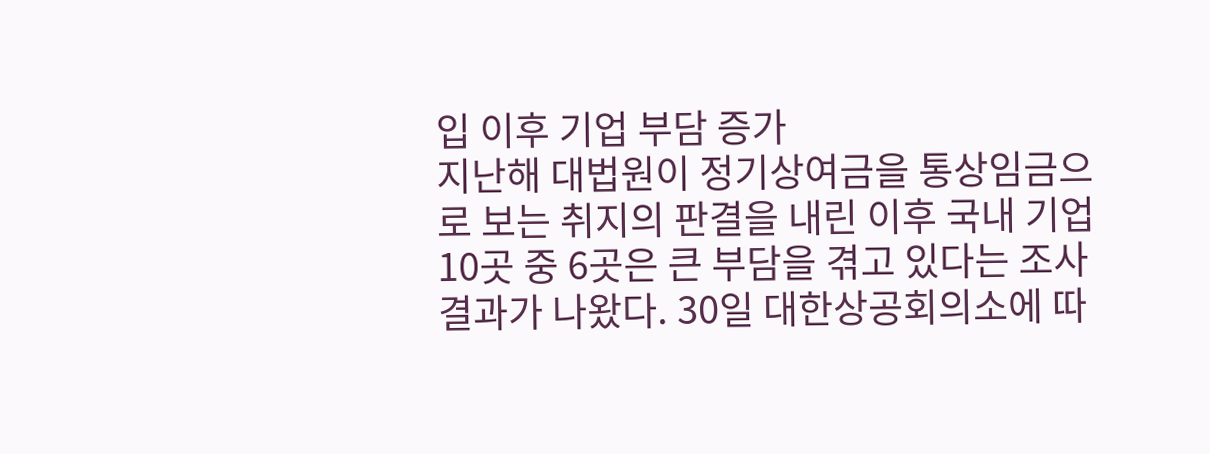입 이후 기업 부담 증가
지난해 대법원이 정기상여금을 통상임금으로 보는 취지의 판결을 내린 이후 국내 기업 10곳 중 6곳은 큰 부담을 겪고 있다는 조사 결과가 나왔다. 30일 대한상공회의소에 따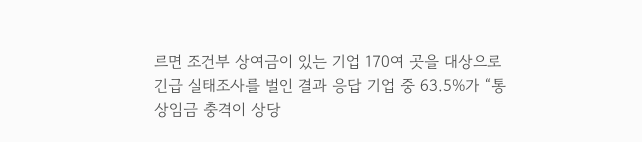르면 조건부 상여금이 있는 기업 170여 곳을 대상으로 긴급 실태조사를 벌인 결과 응답 기업 중 63.5%가 “통상임금 충격이 상당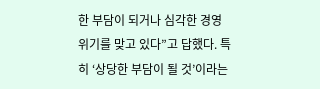한 부담이 되거나 심각한 경영 위기를 맞고 있다”고 답했다. 특히 ‘상당한 부담이 될 것’이라는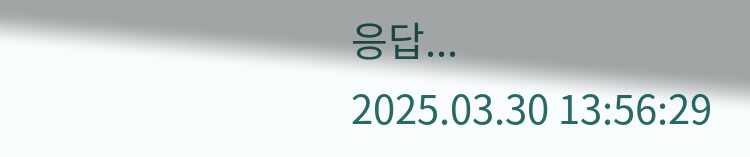응답...
2025.03.30 13:56:29